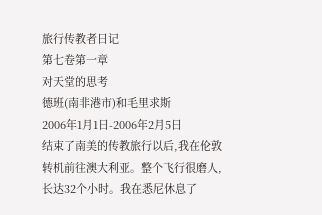旅行传教者日记
第七卷第一章
对天堂的思考
德班(南非港市)和毛里求斯
2006年1月1日-2006年2月5日
结束了南美的传教旅行以后,我在伦敦转机前往澳大利亚。整个飞行很磨人,长达32个小时。我在悉尼休息了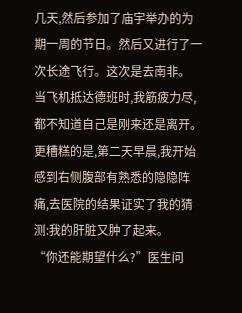几天,然后参加了庙宇举办的为期一周的节日。然后又进行了一次长途飞行。这次是去南非。
当飞机抵达德班时,我筋疲力尽,都不知道自己是刚来还是离开。更糟糕的是,第二天早晨,我开始感到右侧腹部有熟悉的隐隐阵痛,去医院的结果证实了我的猜测:我的肝脏又肿了起来。
“你还能期望什么?”医生问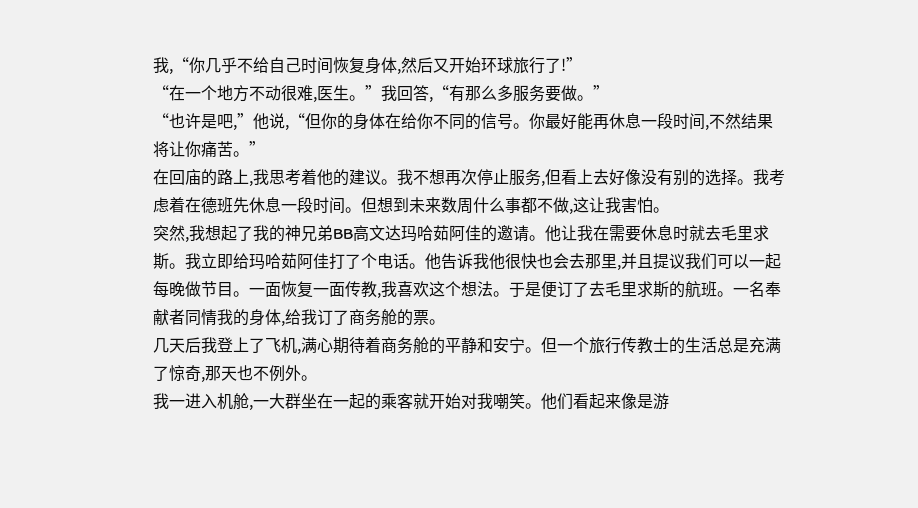我,“你几乎不给自己时间恢复身体,然后又开始环球旅行了!”
“在一个地方不动很难,医生。”我回答,“有那么多服务要做。”
“也许是吧,”他说,“但你的身体在给你不同的信号。你最好能再休息一段时间,不然结果将让你痛苦。”
在回庙的路上,我思考着他的建议。我不想再次停止服务,但看上去好像没有别的选择。我考虑着在德班先休息一段时间。但想到未来数周什么事都不做,这让我害怕。
突然,我想起了我的神兄弟BB高文达玛哈茹阿佳的邀请。他让我在需要休息时就去毛里求斯。我立即给玛哈茹阿佳打了个电话。他告诉我他很快也会去那里,并且提议我们可以一起每晚做节目。一面恢复一面传教,我喜欢这个想法。于是便订了去毛里求斯的航班。一名奉献者同情我的身体,给我订了商务舱的票。
几天后我登上了飞机,满心期待着商务舱的平静和安宁。但一个旅行传教士的生活总是充满了惊奇,那天也不例外。
我一进入机舱,一大群坐在一起的乘客就开始对我嘲笑。他们看起来像是游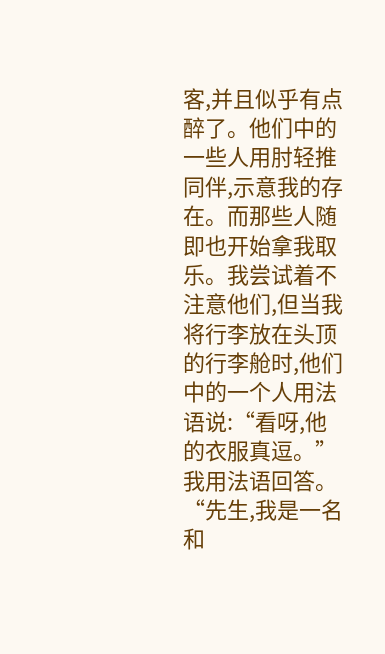客,并且似乎有点醉了。他们中的一些人用肘轻推同伴,示意我的存在。而那些人随即也开始拿我取乐。我尝试着不注意他们,但当我将行李放在头顶的行李舱时,他们中的一个人用法语说:“看呀,他的衣服真逗。”
我用法语回答。“先生,我是一名和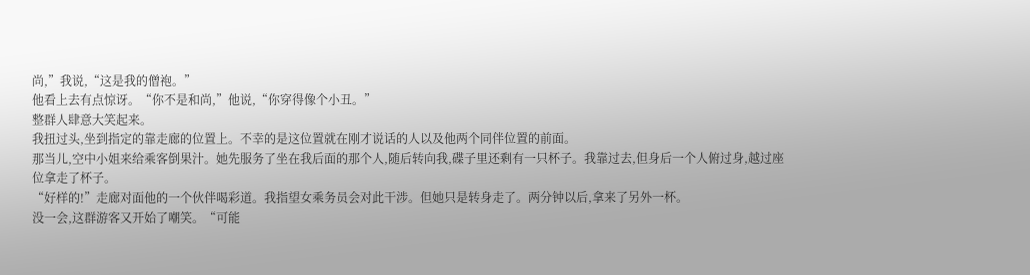尚,”我说,“这是我的僧袍。”
他看上去有点惊讶。“你不是和尚,”他说,“你穿得像个小丑。”
整群人肆意大笑起来。
我扭过头,坐到指定的靠走廊的位置上。不幸的是这位置就在刚才说话的人以及他两个同伴位置的前面。
那当儿,空中小姐来给乘客倒果汁。她先服务了坐在我后面的那个人,随后转向我,碟子里还剩有一只杯子。我靠过去,但身后一个人俯过身,越过座位拿走了杯子。
“好样的!”走廊对面他的一个伙伴喝彩道。我指望女乘务员会对此干涉。但她只是转身走了。两分钟以后,拿来了另外一杯。
没一会,这群游客又开始了嘲笑。“可能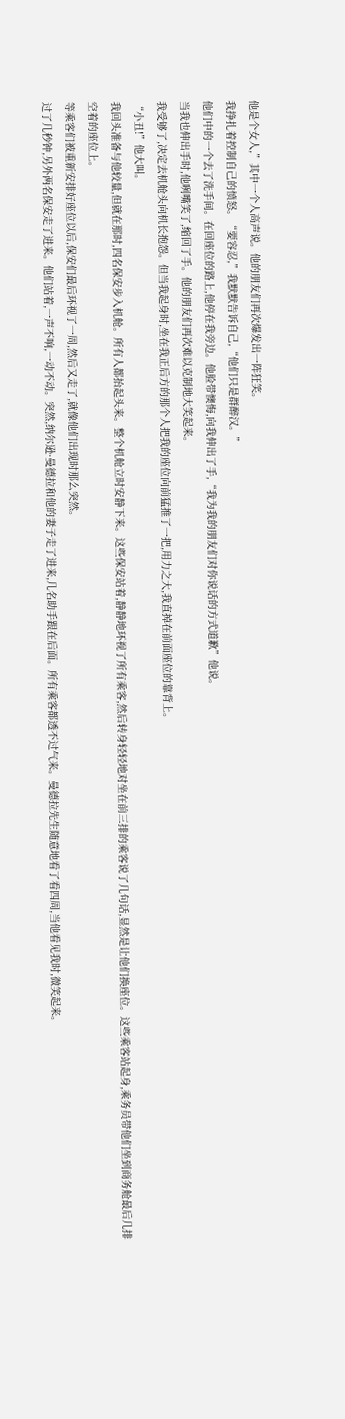他是个女人,”其中一个人高声说。他的朋友们再次爆发出一阵狂笑。
我挣扎着控制自己的愤怒。“要容忍,”我默默告诉自己,“他们只是群醉汉。”
他们中的一个去了洗手间。在回座位的路上,他停在我旁边。他脸带懊悔,向我伸出了手,“我为我的朋友们对你说话的方式道歉”他说。
当我也伸出手时,他咧嘴笑了,缩回了手。他的朋友们再次难以克制地大笑起来。
我受够了,决定去机舱头向机长抱怨。但当我起身时,坐在我正后方的那个人把我的座位向前猛推了一把,用力之大,我直掉在前面座位的靠背上。
“小丑!”他大叫。
我回头准备与他较量,但就在那时,四名保安步入机舱。所有人都抬起头来。整个机舱立时安静下来。这些保安站着,静静地环视了所有乘客,然后转身轻轻地对坐在前三排的乘客说了几句话,显然是让他们换座位。这些乘客站起身,乘务员带他们坐到商务舱最后几排空着的座位上。
等乘客们被重新安排好座位以后,保安们最后环视了一周,然后又走了,就像他们出现时那么突然。
过了几秒钟,另外两名保安走了进来。他们站着,一声不响,一动不动。突然,纳尔逊·曼德拉和他的妻子走了进来,几名助手跟在后面。所有乘客都透不过气来。曼德拉先生随意地看了看四周,当他看见我时,微笑起来。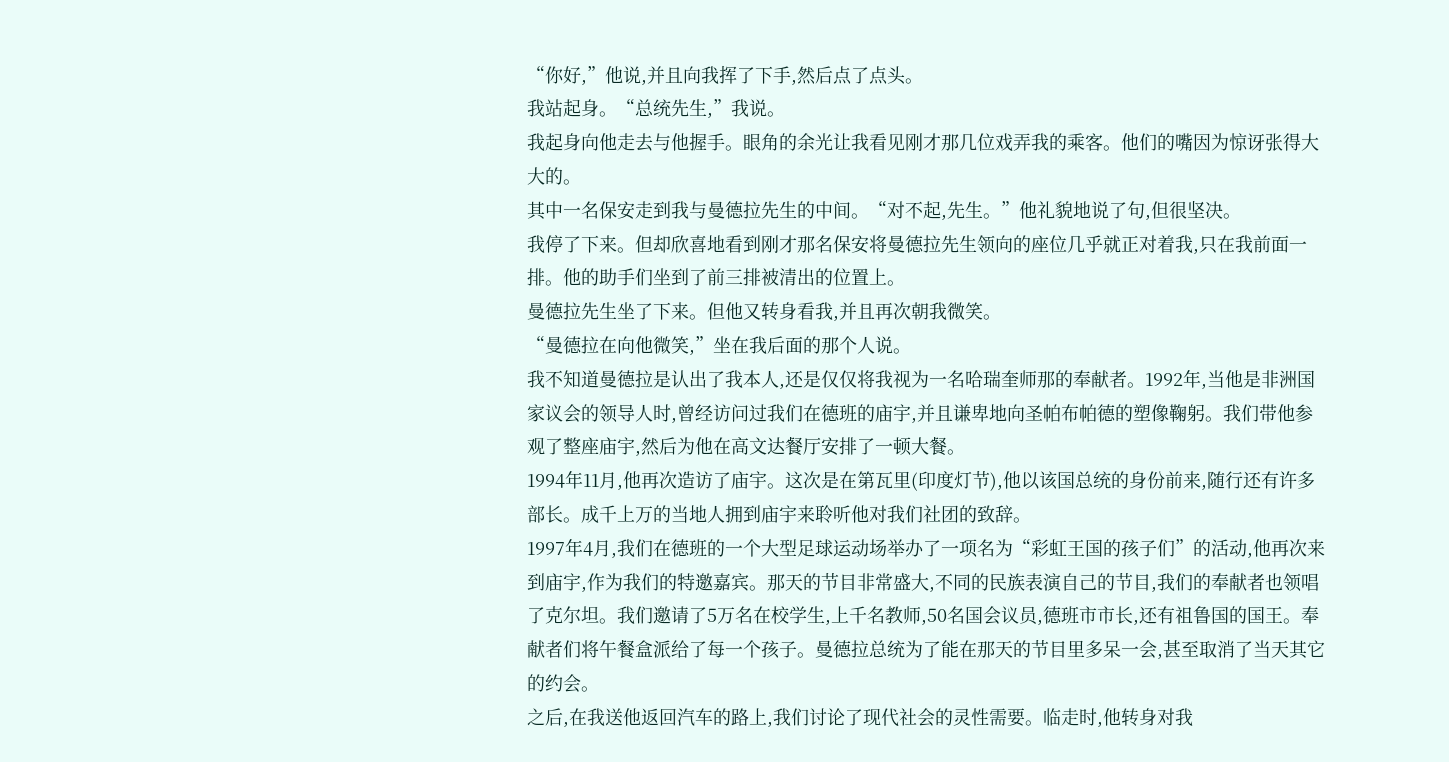“你好,”他说,并且向我挥了下手,然后点了点头。
我站起身。“总统先生,”我说。
我起身向他走去与他握手。眼角的余光让我看见刚才那几位戏弄我的乘客。他们的嘴因为惊讶张得大大的。
其中一名保安走到我与曼德拉先生的中间。“对不起,先生。”他礼貌地说了句,但很坚决。
我停了下来。但却欣喜地看到刚才那名保安将曼德拉先生领向的座位几乎就正对着我,只在我前面一排。他的助手们坐到了前三排被清出的位置上。
曼德拉先生坐了下来。但他又转身看我,并且再次朝我微笑。
“曼德拉在向他微笑,”坐在我后面的那个人说。
我不知道曼德拉是认出了我本人,还是仅仅将我视为一名哈瑞奎师那的奉献者。1992年,当他是非洲国家议会的领导人时,曾经访问过我们在德班的庙宇,并且谦卑地向圣帕布帕德的塑像鞠躬。我们带他参观了整座庙宇,然后为他在高文达餐厅安排了一顿大餐。
1994年11月,他再次造访了庙宇。这次是在第瓦里(印度灯节),他以该国总统的身份前来,随行还有许多部长。成千上万的当地人拥到庙宇来聆听他对我们社团的致辞。
1997年4月,我们在德班的一个大型足球运动场举办了一项名为“彩虹王国的孩子们”的活动,他再次来到庙宇,作为我们的特邀嘉宾。那天的节目非常盛大,不同的民族表演自己的节目,我们的奉献者也领唱了克尔坦。我们邀请了5万名在校学生,上千名教师,50名国会议员,德班市市长,还有祖鲁国的国王。奉献者们将午餐盒派给了每一个孩子。曼德拉总统为了能在那天的节目里多呆一会,甚至取消了当天其它的约会。
之后,在我送他返回汽车的路上,我们讨论了现代社会的灵性需要。临走时,他转身对我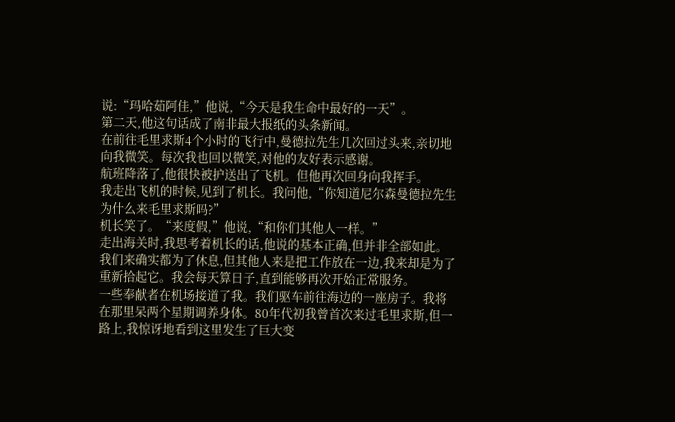说:“玛哈茹阿佳,”他说,“今天是我生命中最好的一天”。
第二天,他这句话成了南非最大报纸的头条新闻。
在前往毛里求斯4个小时的飞行中,曼德拉先生几次回过头来,亲切地向我微笑。每次我也回以微笑,对他的友好表示感谢。
航班降落了,他很快被护送出了飞机。但他再次回身向我挥手。
我走出飞机的时候,见到了机长。我问他,“你知道尼尔森曼德拉先生为什么来毛里求斯吗?”
机长笑了。“来度假,”他说,“和你们其他人一样。”
走出海关时,我思考着机长的话,他说的基本正确,但并非全部如此。我们来确实都为了休息,但其他人来是把工作放在一边,我来却是为了重新拾起它。我会每天算日子,直到能够再次开始正常服务。
一些奉献者在机场接道了我。我们驱车前往海边的一座房子。我将在那里呆两个星期调养身体。80年代初我曾首次来过毛里求斯,但一路上,我惊讶地看到这里发生了巨大变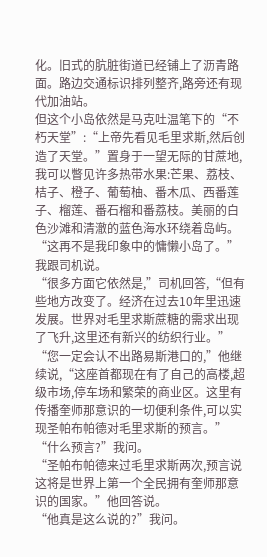化。旧式的肮脏街道已经铺上了沥青路面。路边交通标识排列整齐,路旁还有现代加油站。
但这个小岛依然是马克吐温笔下的“不朽天堂”:“上帝先看见毛里求斯,然后创造了天堂。”置身于一望无际的甘蔗地,我可以瞥见许多热带水果:芒果、荔枝、桔子、橙子、葡萄柚、番木瓜、西番莲子、榴莲、番石榴和番荔枝。美丽的白色沙滩和清澈的蓝色海水环绕着岛屿。
“这再不是我印象中的慵懒小岛了。”我跟司机说。
“很多方面它依然是,”司机回答,“但有些地方改变了。经济在过去10年里迅速发展。世界对毛里求斯蔗糖的需求出现了飞升,这里还有新兴的纺织行业。”
“您一定会认不出路易斯港口的,”他继续说,“这座首都现在有了自己的高楼,超级市场,停车场和繁荣的商业区。这里有传播奎师那意识的一切便利条件,可以实现圣帕布帕德对毛里求斯的预言。”
“什么预言?”我问。
“圣帕布帕德来过毛里求斯两次,预言说这将是世界上第一个全民拥有奎师那意识的国家。”他回答说。
“他真是这么说的?”我问。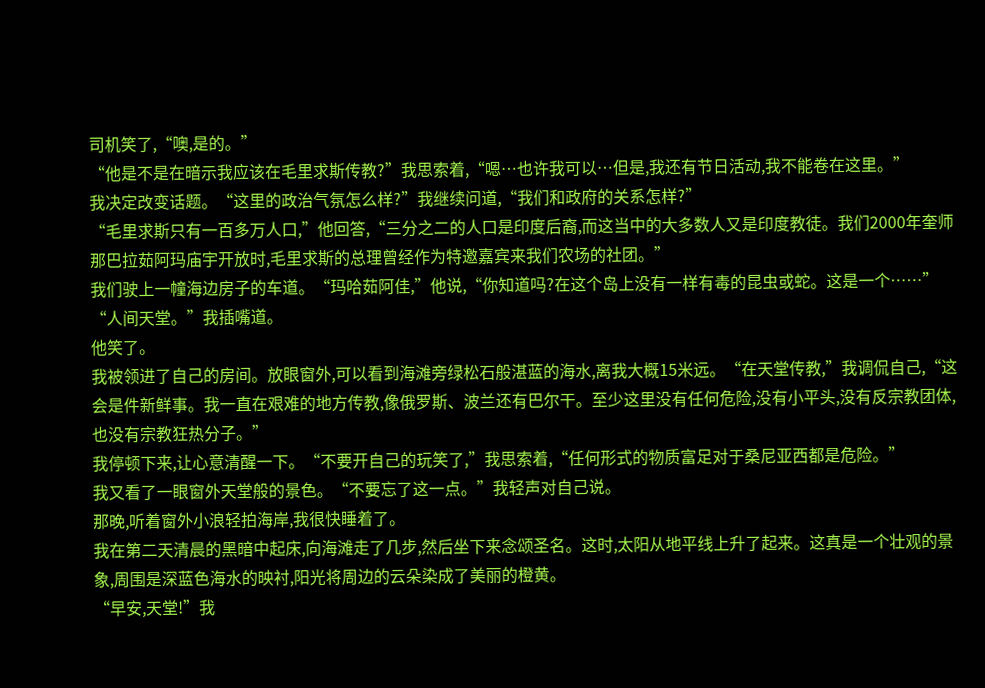司机笑了,“噢,是的。”
“他是不是在暗示我应该在毛里求斯传教?”我思索着,“嗯…也许我可以…但是,我还有节日活动,我不能卷在这里。”
我决定改变话题。“这里的政治气氛怎么样?”我继续问道,“我们和政府的关系怎样?”
“毛里求斯只有一百多万人口,”他回答,“三分之二的人口是印度后裔,而这当中的大多数人又是印度教徒。我们2000年奎师那巴拉茹阿玛庙宇开放时,毛里求斯的总理曾经作为特邀嘉宾来我们农场的社团。”
我们驶上一幢海边房子的车道。“玛哈茹阿佳,”他说,“你知道吗?在这个岛上没有一样有毒的昆虫或蛇。这是一个……” “人间天堂。”我插嘴道。
他笑了。
我被领进了自己的房间。放眼窗外,可以看到海滩旁绿松石般湛蓝的海水,离我大概15米远。“在天堂传教,”我调侃自己,“这会是件新鲜事。我一直在艰难的地方传教,像俄罗斯、波兰还有巴尔干。至少这里没有任何危险,没有小平头,没有反宗教团体,也没有宗教狂热分子。”
我停顿下来,让心意清醒一下。“不要开自己的玩笑了,”我思索着,“任何形式的物质富足对于桑尼亚西都是危险。”
我又看了一眼窗外天堂般的景色。“不要忘了这一点。”我轻声对自己说。
那晚,听着窗外小浪轻拍海岸,我很快睡着了。
我在第二天清晨的黑暗中起床,向海滩走了几步,然后坐下来念颂圣名。这时,太阳从地平线上升了起来。这真是一个壮观的景象,周围是深蓝色海水的映衬,阳光将周边的云朵染成了美丽的橙黄。
“早安,天堂!”我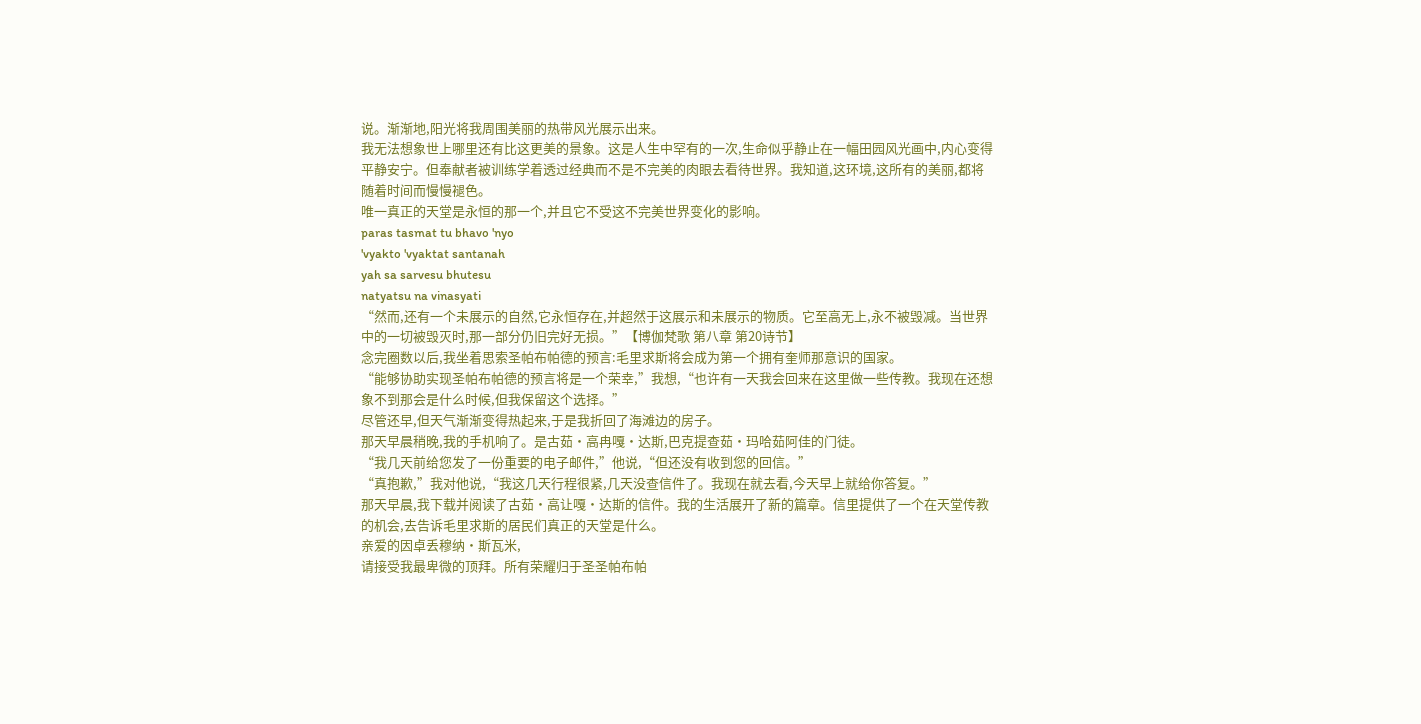说。渐渐地,阳光将我周围美丽的热带风光展示出来。
我无法想象世上哪里还有比这更美的景象。这是人生中罕有的一次,生命似乎静止在一幅田园风光画中,内心变得平静安宁。但奉献者被训练学着透过经典而不是不完美的肉眼去看待世界。我知道,这环境,这所有的美丽,都将随着时间而慢慢褪色。
唯一真正的天堂是永恒的那一个,并且它不受这不完美世界变化的影响。
paras tasmat tu bhavo 'nyo
'vyakto 'vyaktat santanah
yah sa sarvesu bhutesu
natyatsu na vinasyati
“然而,还有一个未展示的自然,它永恒存在,并超然于这展示和未展示的物质。它至高无上,永不被毁减。当世界中的一切被毁灭时,那一部分仍旧完好无损。”【博伽梵歌 第八章 第20诗节】
念完圈数以后,我坐着思索圣帕布帕德的预言:毛里求斯将会成为第一个拥有奎师那意识的国家。
“能够协助实现圣帕布帕德的预言将是一个荣幸,”我想,“也许有一天我会回来在这里做一些传教。我现在还想象不到那会是什么时候,但我保留这个选择。”
尽管还早,但天气渐渐变得热起来,于是我折回了海滩边的房子。
那天早晨稍晚,我的手机响了。是古茹·高冉嘎·达斯,巴克提查茹·玛哈茹阿佳的门徒。
“我几天前给您发了一份重要的电子邮件,”他说,“但还没有收到您的回信。”
“真抱歉,”我对他说,“我这几天行程很紧,几天没查信件了。我现在就去看,今天早上就给你答复。”
那天早晨,我下载并阅读了古茹·高让嘎·达斯的信件。我的生活展开了新的篇章。信里提供了一个在天堂传教的机会,去告诉毛里求斯的居民们真正的天堂是什么。
亲爱的因卓丢穆纳·斯瓦米,
请接受我最卑微的顶拜。所有荣耀归于圣圣帕布帕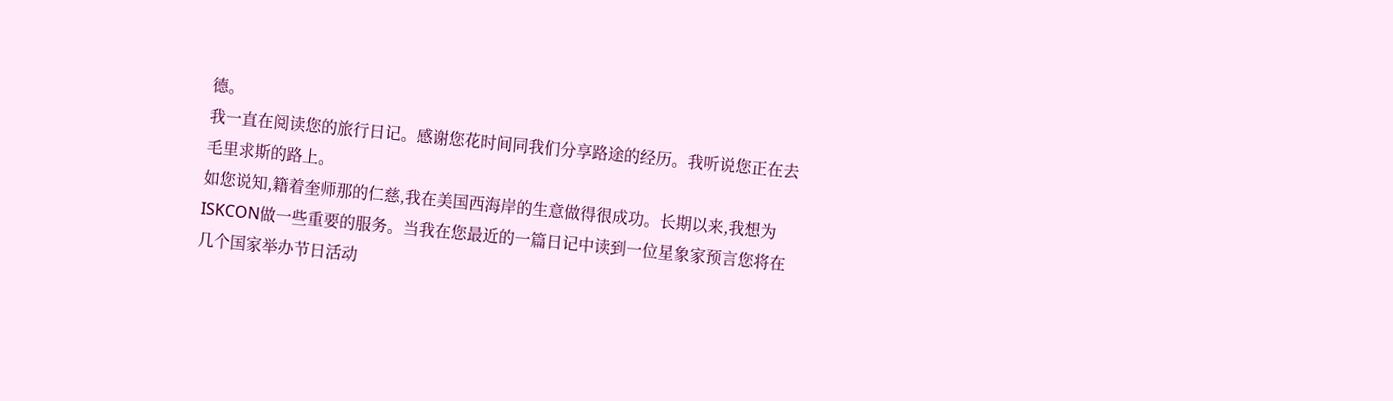德。
我一直在阅读您的旅行日记。感谢您花时间同我们分享路途的经历。我听说您正在去毛里求斯的路上。
如您说知,籍着奎师那的仁慈,我在美国西海岸的生意做得很成功。长期以来,我想为ISKCON做一些重要的服务。当我在您最近的一篇日记中读到一位星象家预言您将在几个国家举办节日活动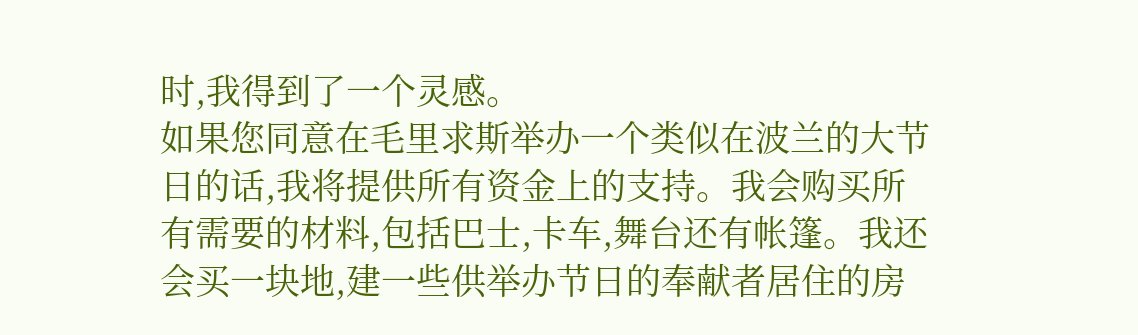时,我得到了一个灵感。
如果您同意在毛里求斯举办一个类似在波兰的大节日的话,我将提供所有资金上的支持。我会购买所有需要的材料,包括巴士,卡车,舞台还有帐篷。我还会买一块地,建一些供举办节日的奉献者居住的房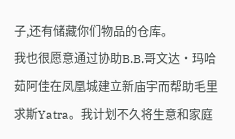子,还有储藏你们物品的仓库。
我也很愿意通过协助B.B.哥文达·玛哈茹阿佳在凤凰城建立新庙宇而帮助毛里求斯Yatra。我计划不久将生意和家庭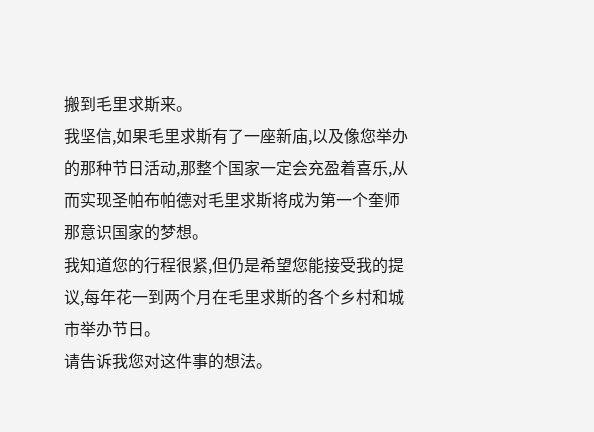搬到毛里求斯来。
我坚信,如果毛里求斯有了一座新庙,以及像您举办的那种节日活动,那整个国家一定会充盈着喜乐,从而实现圣帕布帕德对毛里求斯将成为第一个奎师那意识国家的梦想。
我知道您的行程很紧,但仍是希望您能接受我的提议,每年花一到两个月在毛里求斯的各个乡村和城市举办节日。
请告诉我您对这件事的想法。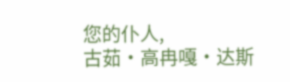您的仆人,
古茹·高冉嘎·达斯